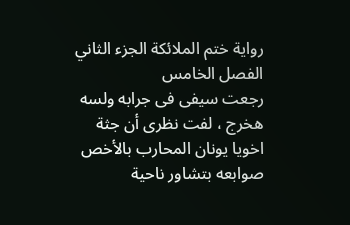رواية ختم الملائكة الجزء الثاني الفصل الخامس
رجعت سيفى فى جرابه ولسه هخرج ، لفت نظرى أن جثة اخويا يونان المحارب بالأخص صوابعه بتشاور ناحية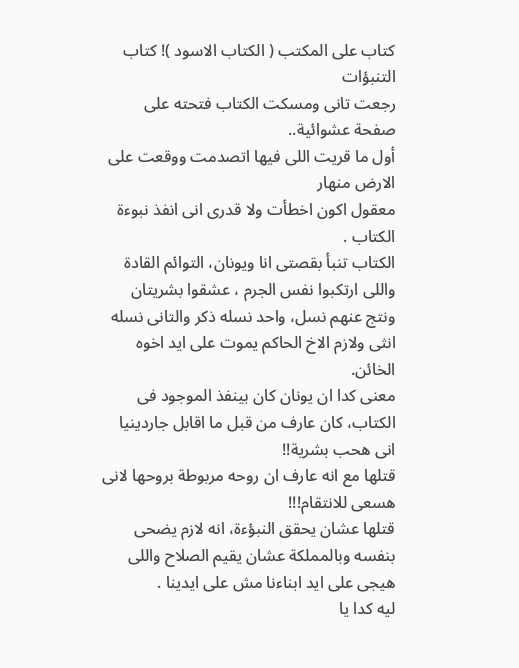كتاب على المكتب ( الكتاب الاسود )! كتاب التنبؤات
رجعت تانى ومسكت الكتاب فتحته على صفحة عشوائية..
أول ما قريت اللى فيها اتصدمت ووقعت على الارض منهار
معقول اكون اخطأت ولا قدرى انى انفذ نبوءة الكتاب .
الكتاب تنبأ بقصتى انا ويونان، التوائم القادة واللى ارتكبوا نفس الجرم ، عشقوا بشريتان ونتج عنهم نسل، واحد نسله ذكر والتانى نسله انثى ولازم الاخ الحاكم يموت على ايد اخوه الخائن.
معنى كدا ان يونان كان بينفذ الموجود فى الكتاب، كان عارف من قبل ما اقابل جاردينيا انى هحب بشرية!!
قتلها مع انه عارف ان روحه مربوطة بروحها لانى هسعى للانتقام!!!
قتلها عشان يحقق النبؤءة، انه لازم يضحى بنفسه وبالمملكة عشان يقيم الصلاح واللى هيجى على ايد ابناءنا مش على ايدينا .
ليه كدا يا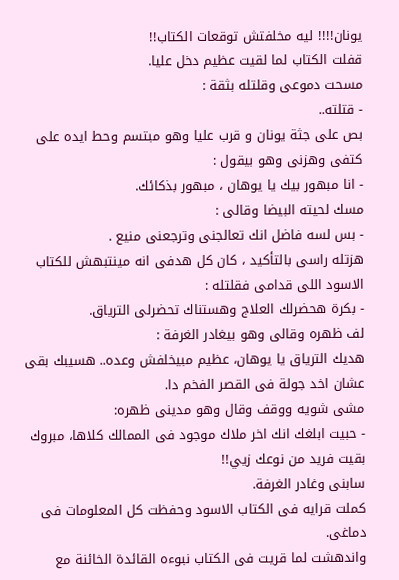يونان!!!! ليه مخلفتش توقعات الكتاب!!
قفلت الكتاب لما لقيت عظيم دخل عليا.
مسحت دموعى وقلتله بثقة :
- قتلته..
بص على جثة يونان و قرب عليا وهو مبتسم وحط ايده على كتفى وهزنى وهو بيقول :
- انا مبهور بيك يا يوهان ، مبهور بذكائك.
مسك لحيته البيضا وقالى :
- بس لسه فاضل انك تعالجنى وترجعنى منيع .
هزتله راسى بالتأكيد ، كان كل هدفى انه مينتبهش للكتاب الاسود اللى قدامى فقلتله :
- بكرة هحضرلك العلاج وهستناك تحضرلى الترياق.
لف ظهره وقالى وهو بيغادر الغرفة :
هديك الترياق يا يوهان، عظيم مبيخلفش وعده.. هسيبك بقى عشان اخد جولة فى القصر الفخم دا.
مشى شويه ووقف وقال وهو مدينى ظهره:
- حبيت ابلغك انك اخر ملاك موجود فى الممالك كلاها، مبروك بقيت فريد من نوعك زيي!!
سابنى وغادر الغرفة.
كملت قرايه فى الكتاب الاسود وحفظت كل المعلومات فى دماغى.
واندهشت لما قريت فى الكتاب نبوءه القائدة الخائنة مع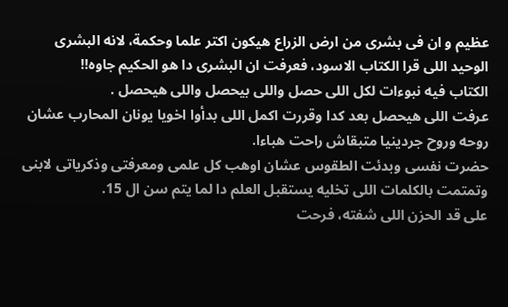عظيم و ان فى بشرى من ارض الزراع هيكون اكتر علما وحكمة، لانه البشرى الوحيد اللى قرا الكتاب الاسود، فعرفت ان البشرى دا هو الحكيم جاوه!!
الكتاب فيه نبوءات لكل اللى حصل واللى بيحصل واللى هيحصل .
عرفت اللى هيحصل بعد كدا وقررت اكمل اللى بدأوا اخويا يونان المحارب عشان روحه وروح جردينيا متبقاش راحت هباءا.
حضرت نفسى وبدئت الطقوس عشان اوهب كل علمى ومعرفتى وذكرياتى لابنى وتمتمت بالكلمات اللى تخليه يستقبل العلم دا لما يتم سن ال 15.
على قد الحزن اللى شفته، فرحت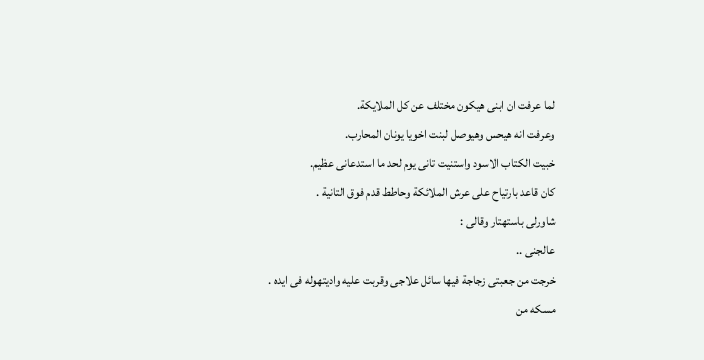لما عرفت ان ابنى هيكون مختلف عن كل الملايكة.
وعرفت انه هيحس وهيوصل لبنت اخويا يونان المحارب.
خبيت الكتاب الاسود واستنيت تانى يوم لحد ما استدعانى عظيم.
كان قاعد بارتياح على عرش الملائكة وحاطط قدم فوق التانية .
شاورلى باستهتار وقالى :
عالجنى ..
خرجت من جعبتى زجاجة فيها سائل علاجى وقربت عليه واديتهوله فى ايده .
مسكه من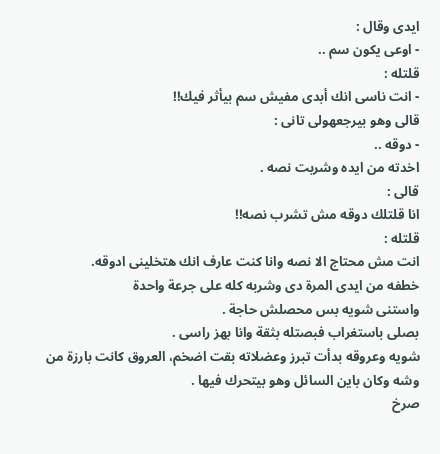ايدى وقال :
- اوعى يكون سم ..
قلتله :
- انت ناسى انك أبدى مفيش سم بيأثر فيك!!
قالى وهو بيرجعهولى تانى :
- دوقه ..
اخدته من ايده وشربت نصه .
قالى :
انا قلتلك دوقه مش تشرب نصه!!
قلتله :
انت مش محتاج الا نصه وانا كنت عارف انك هتخلينى ادوقه.
خطفه من ايدى المرة دى وشربه كله على جرعة واحدة
واستنى شويه بس محصلش حاجة .
بصلى باستغراب فبصتله بثقة وانا بهز راسى .
شويه وعروقه بدأت تبرز وعضلاته بقت اضخم، العروق كانت بارزة من وشه وكان باين السائل وهو بيتحرك فيها .
صرخ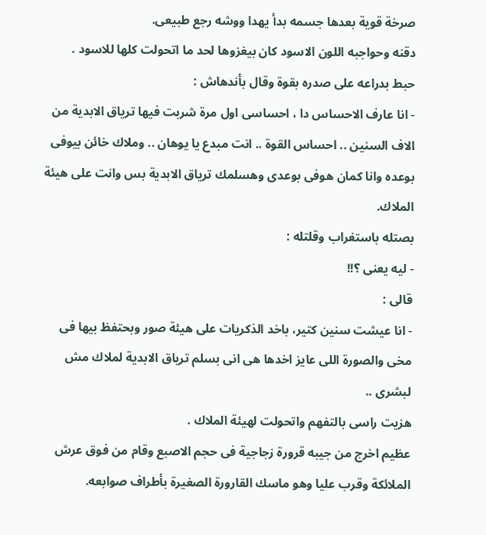صرخة قوية بعدها جسمه بدأ يهدا ووشه رجع طبيعى.
دقنه وحواجبه اللون الاسود كان بيغزوها لحد ما اتحولت كلها للاسود .
حبط بدراعه على صدره بقوة وقال بأندهاش :
- انا عارف الاحساس دا ، احساسى اول مرة شربت فيها ترياق الابدية من الاف السنين .. احساس القوة .. انت مبدع يا يوهان .. وملاك خائن بيوفى بوعده وانا كمان هوفى بوعدى وهسلمك ترياق الابدية بس وانت على هيئة الملاك.
بصتله باستغراب وقلتله :
- ليه يعنى ؟!!
قالى :
- انا عيشت سنين كتير، باخد الذكريات على هيئة صور وبحتفظ بيها فى مخى والصورة اللى عايز اخدها هى انى بسلم ترياق الابدية لملاك مش لبشرى ..
هزيت راسى بالتفهم واتحولت لهيئة الملاك .
عظيم اخرج من جيبه قرورة زجاجية فى حجم الاصبع وقام من فوق عرش الملائكة وقرب عليا وهو ماسك القارورة الصغيرة بأطراف صوابعه.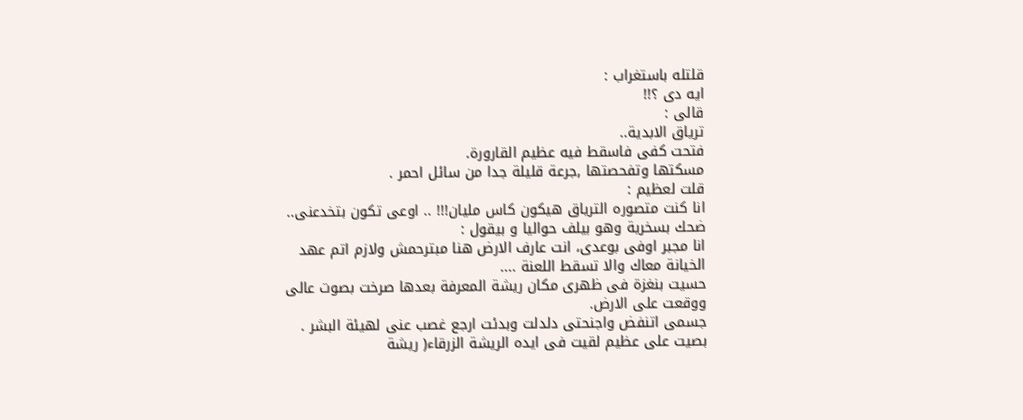قلتله باستغراب :
ايه دى ؟!!
قالى :
ترياق الابدية..
فتحت كفى فاسقط فيه عظيم القارورة.
مسكتها وتفحصتها ,جرعة قليلة جدا من سائل احمر .
قلت لعظيم :
انا كنت متصوره الترياق هيكون كاس مليان!!! .. اوعى تكون بتخدعنى..
ضحك بسخرية وهو بيلف حواليا و بيقول :
انا مجبر اوفى بوعدى، انت عارف الارض هنا مبترحمش ولازم اتم عهد الخيانة معاك والا تسقط اللعنة ....
حسيت بنغزة فى ظهرى مكان ريشة المعرفة بعدها صرخت بصوت عالى ووقعت على الارض.
جسمى اتنفض واجنحتى دلدلت وبدئت ارجع غصب عنى لهيئة البشر .
بصيت على عظيم لقيت فى ايده الريشة الزرقاء( ريشة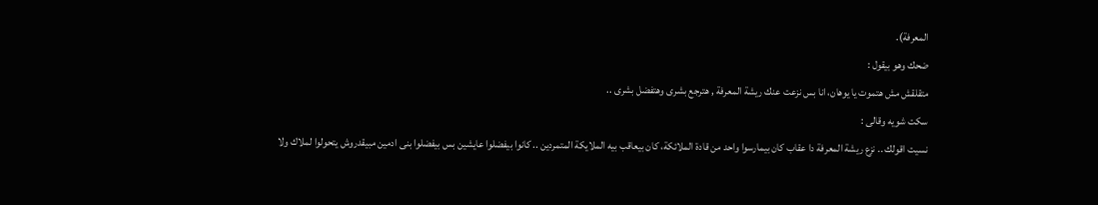المعرفة).
ضحك وهو بيقول :
متقلقش مش هتموت يا يوهان، انا بس نزعت عنك ريشة المعرفة , هترجع بشرى وهتفضل بشرى ..
سكت شويه وقالى :
نسيت اقولك .. نزع ريشة المعرفة دا عقاب كان بيمارسوا واحد من قادة الملائكة، كان بيعاقب بيه الملايكة المتمردين .. كانوا بيفضلوا عايشين بس بيفضلوا بنى ادمين مبيقدروش يتحولوا لملاك ولا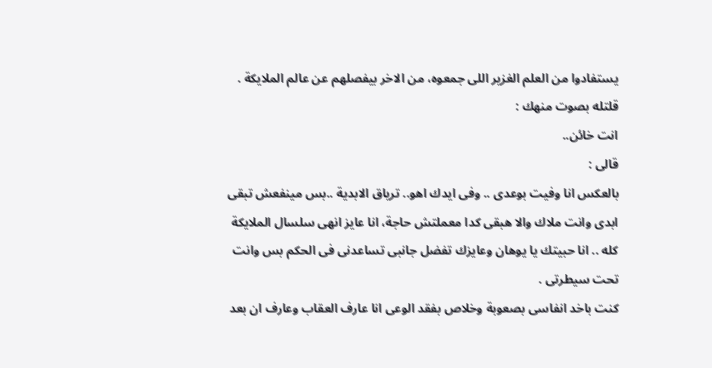يستفادوا من العلم الغزير اللى جمعوه، من الاخر بيفصلهم عن عالم الملايكة .
قلتله بصوت منهك :
انت خائن..
قالى :
بالعكس انا وفيت بوعدى .. وفى ايدك اهو.. ترياق الابدية ..بس مينفعش تبقى ابدى وانت ملاك والا هبقى كدا معملتش حاجة، انا عايز انهى سلسال الملايكة كله .. انا حبيتك يا يوهان وعايزك تفضل جانبى تساعدنى فى الحكم بس وانت تحت سيطرتى .
كنت باخد انفاسى بصعوبة وخلاص بفقد الوعى انا عارف العقاب وعارف ان بعد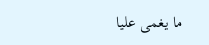ما يغمى عليا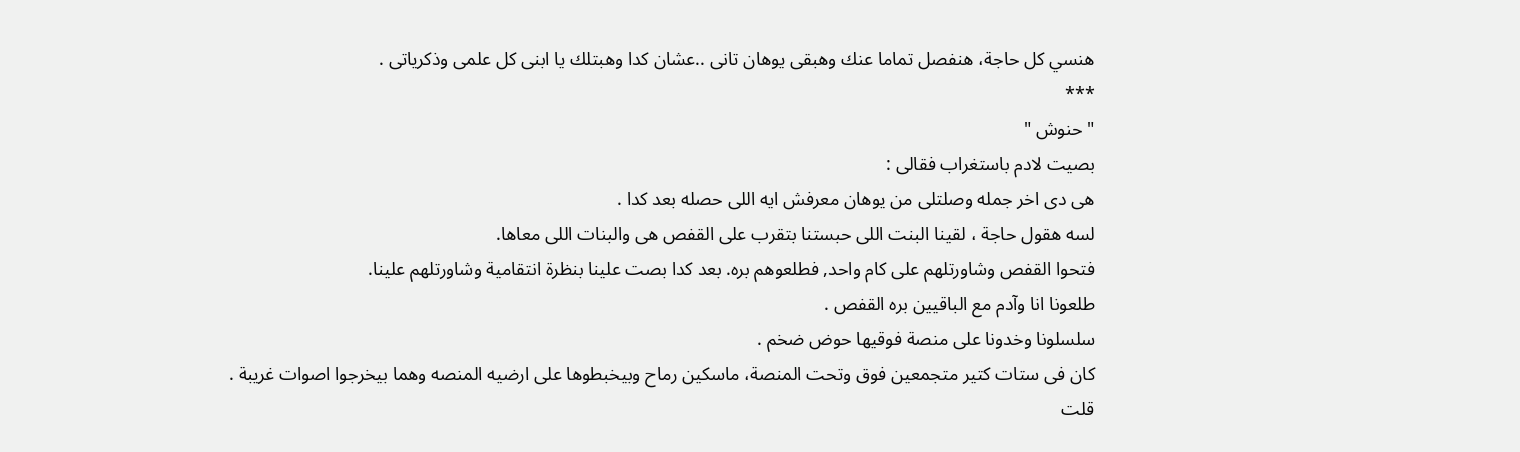هنسي كل حاجة، هنفصل تماما عنك وهبقى يوهان تانى ..عشان كدا وهبتلك يا ابنى كل علمى وذكرياتى .
***
" حنوش "
بصيت لادم باستغراب فقالى :
هى دى اخر جمله وصلتلى من يوهان معرفش ايه اللى حصله بعد كدا .
لسه هقول حاجة ، لقينا البنت اللى حبستنا بتقرب على القفص هى والبنات اللى معاها.
فتحوا القفص وشاورتلهم على كام واحد, فطلعوهم بره. بعد كدا بصت علينا بنظرة انتقامية وشاورتلهم علينا.
طلعونا انا وآدم مع الباقيين بره القفص .
سلسلونا وخدونا على منصة فوقيها حوض ضخم .
كان فى ستات كتير متجمعين فوق وتحت المنصة، ماسكين رماح وبيخبطوها على ارضيه المنصه وهما بيخرجوا اصوات غريبة .
قلت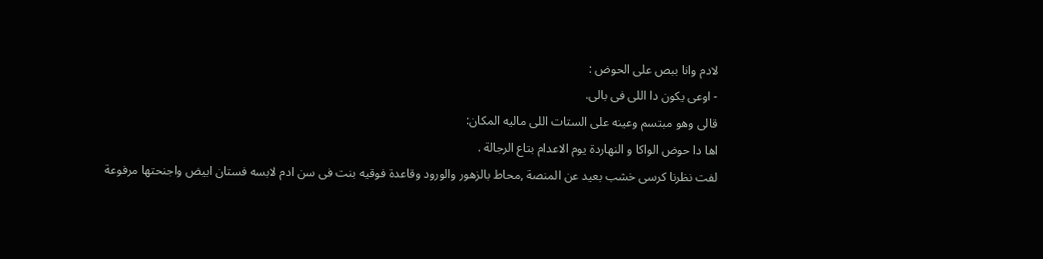لادم وانا ببص على الحوض :
- اوعى يكون دا اللى فى بالى.
قالى وهو مبتسم وعينه على الستات اللى ماليه المكان:
اها دا حوض الواكا و النهاردة يوم الاعدام بتاع الرجالة .
لفت نظرنا كرسى خشب بعيد عن المنصة ,محاط بالزهور والورود وقاعدة فوقيه بنت فى سن ادم لابسه فستان ابيض واجنحتها مرفوعة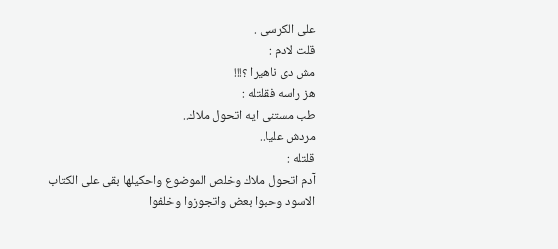على الكرسى .
قلت لادم :
مش دى ناهيرا ؟!!!
هز راسه فقلتله :
طب مستنى ايه اتحول ملاك..
مردش عليا..
قلتله :
آدم اتحول ملاك وخلص الموضوع واحكيلها بقى على الكتاب الاسود وحبوا بعض واتجوزوا وخلفوا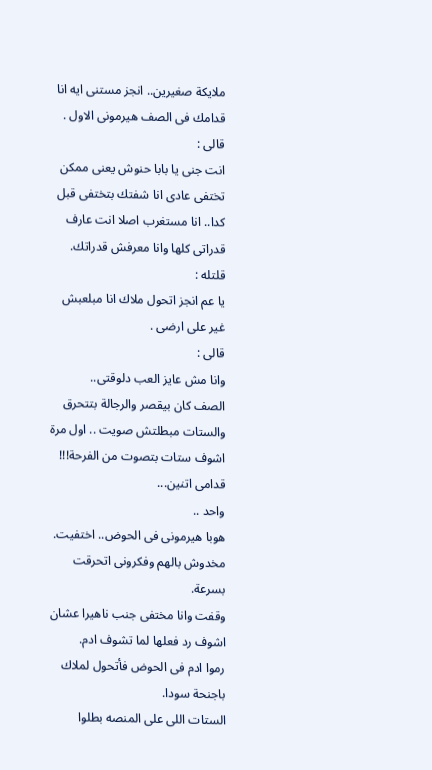ملايكة صغيرين.. انجز مستنى ايه انا قدامك فى الصف هيرمونى الاول .
قالى :
انت جنى يا بابا حنوش يعنى ممكن تختفى عادى انا شفتك بتختفى قبل كدا.. انا مستغرب اصلا انت عارف قدراتى كلها وانا معرفش قدراتك.
قلتله :
يا عم انجز اتحول ملاك انا مبلعبش غير على ارضى .
قالى :
وانا مش عايز العب دلوقتى..
الصف كان بيقصر والرجالة بتتحرق والستات مبطلتش صويت .. اول مرة اشوف ستات بتصوت من الفرحة!!!
قدامى اتنين...
واحد ..
هوبا هيرمونى فى الحوض.. اختفيت.
مخدوش بالهم وفكرونى اتحرقت بسرعة.
وقفت وانا مختفى جنب ناهيرا عشان اشوف رد فعلها لما تشوف ادم.
رموا ادم فى الحوض فأتحول لملاك باجنحة سودا.
الستات اللى على المنصه بطلوا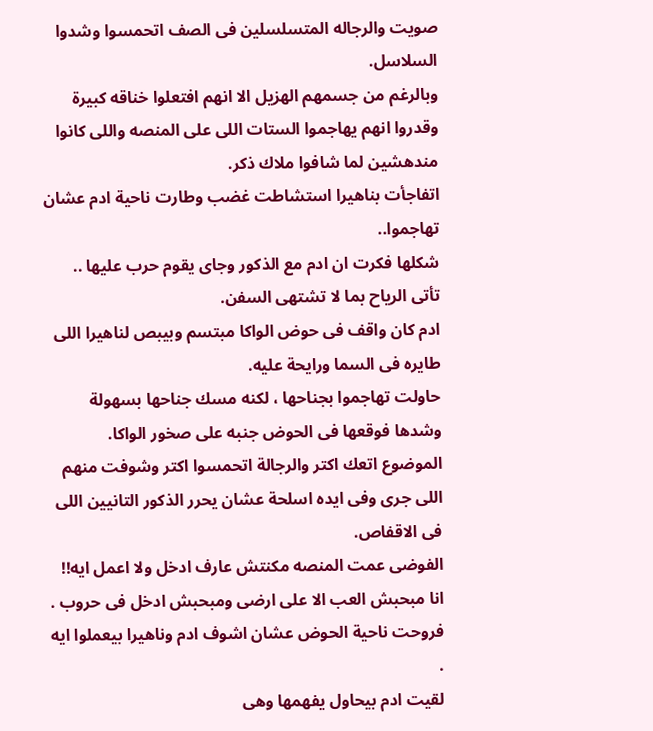صويت والرجاله المتسلسلين فى الصف اتحمسوا وشدوا السلاسل.
وبالرغم من جسمهم الهزيل الا انهم افتعلوا خناقه كبيرة وقدروا انهم يهاجموا الستات اللى على المنصه واللى كانوا مندهشين لما شافوا ملاك ذكر.
اتفاجأت بناهيرا استشاطت غضب وطارت ناحية ادم عشان تهاجموا..
شكلها فكرت ان ادم مع الذكور وجاى يقوم حرب عليها ..
تأتى الرياح بما لا تشتهى السفن.
ادم كان واقف فى حوض الواكا مبتسم وبيبص لناهيرا اللى طايره فى السما ورايحة عليه.
حاولت تهاجموا بجناحها ، لكنه مسك جناحها بسهولة وشدها فوقعها فى الحوض جنبه على صخور الواكا.
الموضوع اتعك اكتر والرجالة اتحمسوا اكتر وشوفت منهم اللى جرى وفى ايده اسلحة عشان يحرر الذكور التانيين اللى فى الاقفاص.
الفوضى عمت المنصه مكنتش عارف ادخل ولا اعمل ايه!!
انا مبحبش العب الا على ارضى ومبحبش ادخل فى حروب .
فروحت ناحية الحوض عشان اشوف ادم وناهيرا بيعملوا ايه .
لقيت ادم بيحاول يفهمها وهى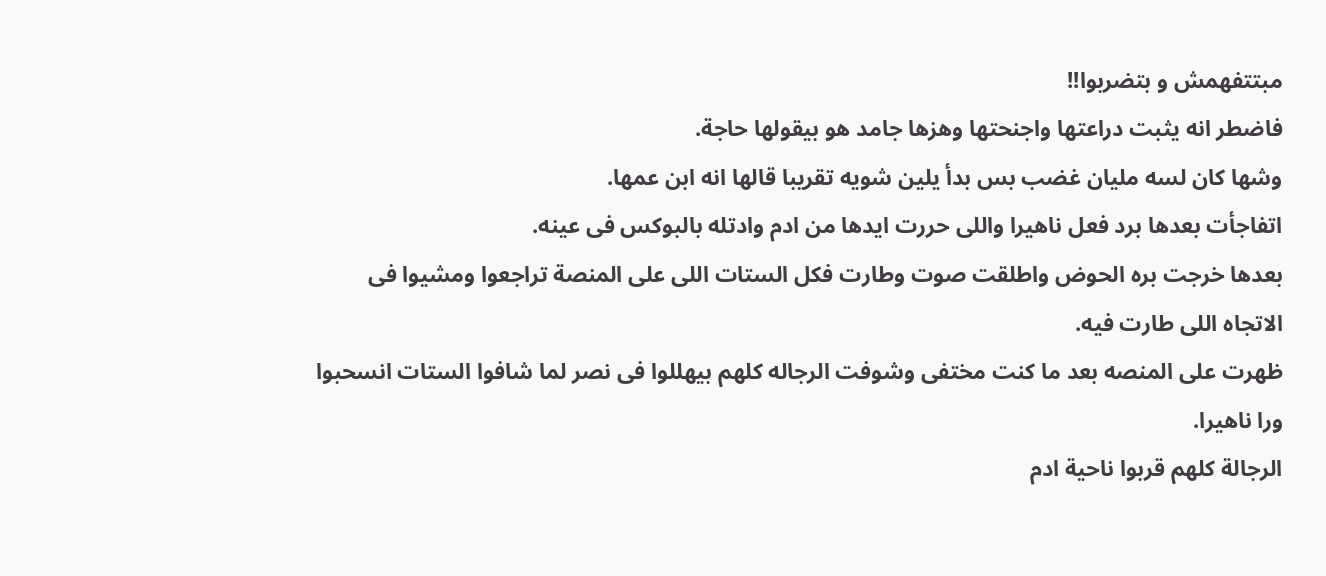مبتتفهمش و بتضربوا!!
فاضطر انه يثبت دراعتها واجنحتها وهزها جامد هو بيقولها حاجة.
وشها كان لسه مليان غضب بس بدأ يلين شويه تقريبا قالها انه ابن عمها.
اتفاجأت بعدها برد فعل ناهيرا واللى حررت ايدها من ادم وادتله بالبوكس فى عينه.
بعدها خرجت بره الحوض واطلقت صوت وطارت فكل الستات اللى على المنصة تراجعوا ومشيوا فى الاتجاه اللى طارت فيه.
ظهرت على المنصه بعد ما كنت مختفى وشوفت الرجاله كلهم بيهللوا فى نصر لما شافوا الستات انسحبوا ورا ناهيرا.
الرجالة كلهم قربوا ناحية ادم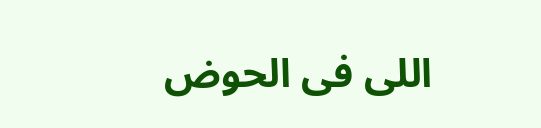اللى فى الحوض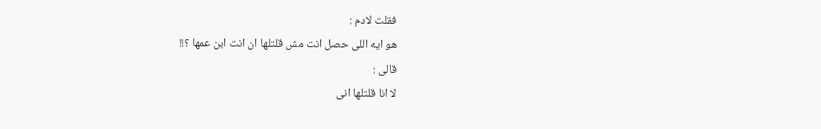فقلت لادم :
هو ايه اللى حصل انت مش قلتلها ان انت ابن عمها ؟!!
قالى :
لا انا قلتلها انى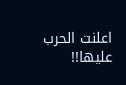اعلنت الحرب عليها!!